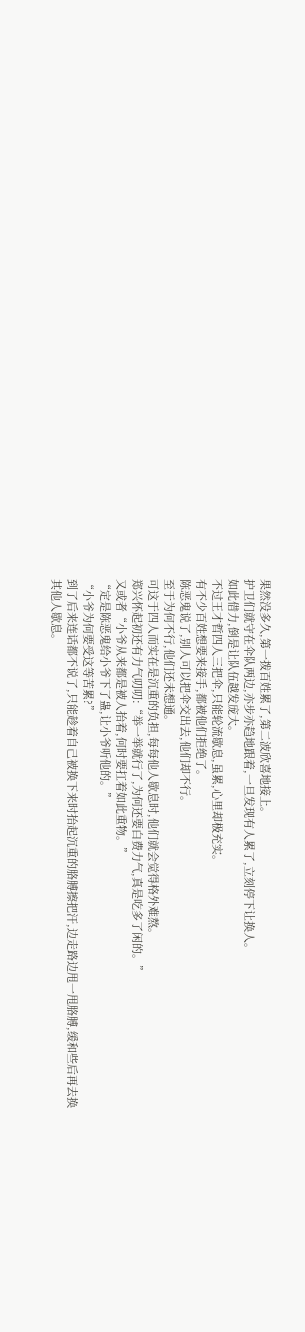果然没多久,第一拨百姓累了,第二波欣喜地接上。
护卫们就守在伞队两边,亦步亦趋地跟着,一旦发现有人累了,立刻停下让换人。
如此借力,倒是让队伍越发庞大。
不过王才哲四人三把伞,只能轮流歇息,虽累,心里却极充实。
有不少百姓想要来接手,都被他们拒绝了。
陈恶鬼说了,别人可以把伞交出去,他们却不行。
至于为何不行,他们还未想通。
可这于四人而实在是沉重的负担,每每他人歇息时,他们就会觉得格外难熬。
郑兴怀起初还有力气叨叨:“举一举就行了,为何还要白费力气,真是吃多了闲的。”
又或者“小爷从来都是被人抬着,何时要扛着如此重物。”
“定是陈恶鬼给小爷下了蛊,让小爷听他的。”
“小爷为何要受这等苦累?”
到了后来连话都不说了,只能趁着自己被换下来时抬起沉重的胳膊擦把汗,边走路边甩一甩胳膊,缓和些后再去换其他人歇息。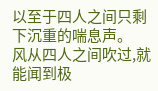以至于四人之间只剩下沉重的喘息声。
风从四人之间吹过,就能闻到极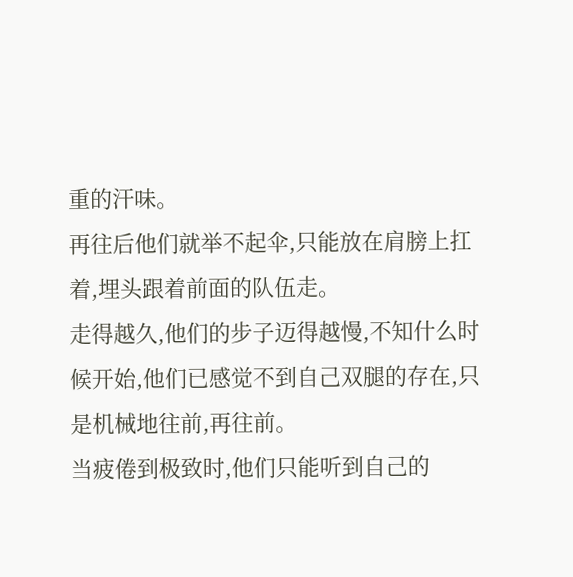重的汗味。
再往后他们就举不起伞,只能放在肩膀上扛着,埋头跟着前面的队伍走。
走得越久,他们的步子迈得越慢,不知什么时候开始,他们已感觉不到自己双腿的存在,只是机械地往前,再往前。
当疲倦到极致时,他们只能听到自己的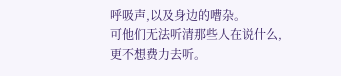呼吸声,以及身边的嘈杂。
可他们无法听清那些人在说什么,更不想费力去听。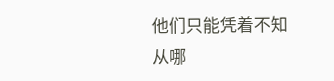他们只能凭着不知从哪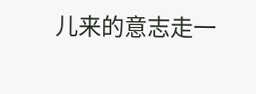儿来的意志走一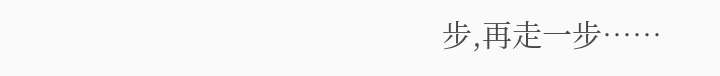步,再走一步……